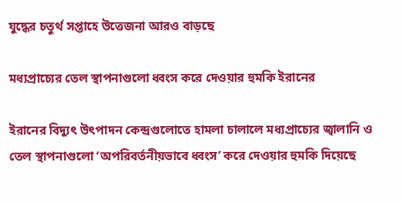যুদ্ধের চতুর্থ সপ্তাহে উত্তেজনা আরও বাড়ছে

মধ্যপ্রাচ্যের তেল স্থাপনাগুলো ধ্বংস করে দেওয়ার হুমকি ইরানের

ইরানের বিদ্যুৎ উৎপাদন কেন্দ্রগুলোতে হামলা চালালে মধ্যপ্রাচ্যের জ্বালানি ও তেল স্থাপনাগুলো ‘অপরিবর্তনীয়ভাবে ধ্বংস’ করে দেওয়ার হুমকি দিয়েছে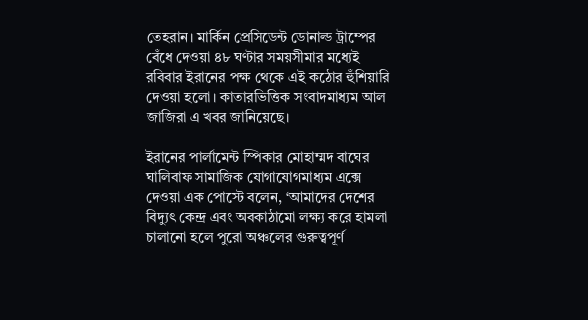তেহরান। মার্কিন প্রেসিডেন্ট ডোনাল্ড ট্রাম্পের বেঁধে দেওয়া ৪৮ ঘণ্টার সময়সীমার মধ্যেই রবিবার ইরানের পক্ষ থেকে এই কঠোর হুঁশিয়ারি দেওয়া হলো। কাতারভিত্তিক সংবাদমাধ্যম আল জাজিরা এ খবর জানিয়েছে।

ইরানের পার্লামেন্ট স্পিকার মোহাম্মদ বাঘের ঘালিবাফ সামাজিক যোগাযোগমাধ্যম এক্সে দেওয়া এক পোস্টে বলেন, ‘আমাদের দেশের বিদ্যুৎ কেন্দ্র এবং অবকাঠামো লক্ষ্য করে হামলা চালানো হলে পুরো অঞ্চলের গুরুত্বপূর্ণ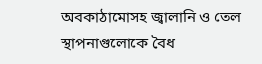অবকাঠামোসহ জ্বালানি ও তেল স্থাপনাগুলোকে বৈধ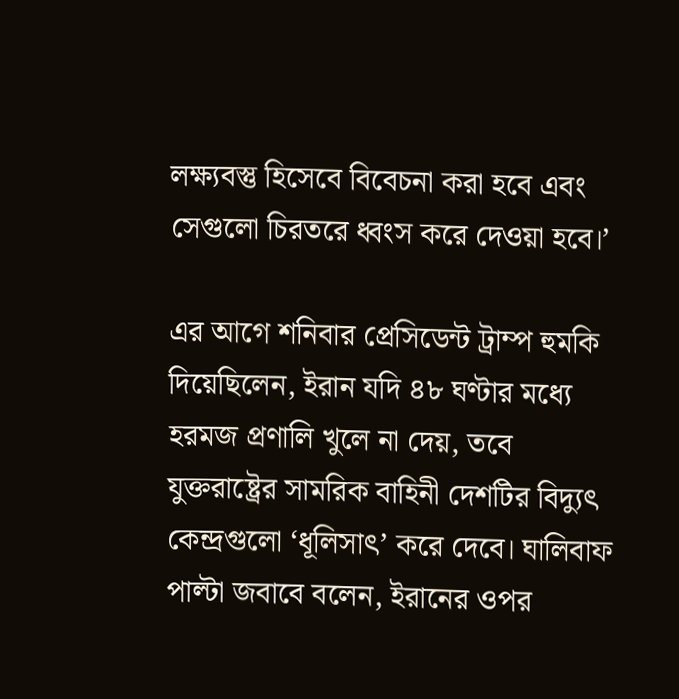লক্ষ্যবস্তু হিসেবে বিবেচনা করা হবে এবং সেগুলো চিরতরে ধ্বংস করে দেওয়া হবে।’

এর আগে শনিবার প্রেসিডেন্ট ট্রাম্প হুমকি দিয়েছিলেন, ইরান যদি ৪৮ ঘণ্টার মধ্যে হরমজ প্রণালি খুলে না দেয়, তবে যুক্তরাষ্ট্রের সামরিক বাহিনী দেশটির বিদ্যুৎ কেন্দ্রগুলো ‘ধূলিসাৎ’ করে দেবে। ঘালিবাফ পাল্টা জবাবে বলেন, ইরানের ওপর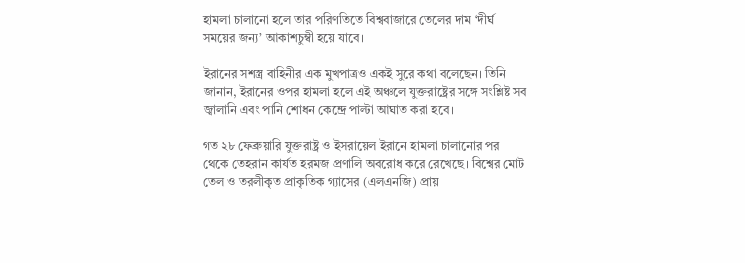হামলা চালানো হলে তার পরিণতিতে বিশ্ববাজারে তেলের দাম ‘দীর্ঘ সময়ের জন্য’ আকাশচুম্বী হয়ে যাবে।

ইরানের সশস্ত্র বাহিনীর এক মুখপাত্রও একই সুরে কথা বলেছেন। তিনি জানান, ইরানের ওপর হামলা হলে এই অঞ্চলে যুক্তরাষ্ট্রের সঙ্গে সংশ্লিষ্ট সব জ্বালানি এবং পানি শোধন কেন্দ্রে পাল্টা আঘাত করা হবে।

গত ২৮ ফেব্রুয়ারি যুক্তরাষ্ট্র ও ইসরায়েল ইরানে হামলা চালানোর পর থেকে তেহরান কার্যত হরমজ প্রণালি অবরোধ করে রেখেছে। বিশ্বের মোট তেল ও তরলীকৃত প্রাকৃতিক গ্যাসের (এলএনজি) প্রায়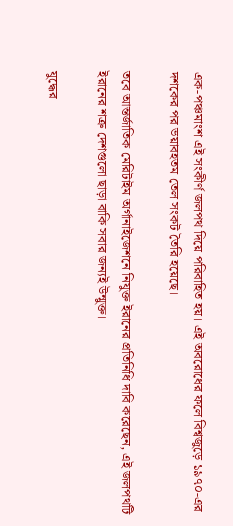এক-পঞ্চমাংশ এই সংকীর্ণ জলপথ দিয়ে পরিবাহিত হয়। এই অবরোধের ফলে বিশ্বজুড়ে ১৯৭০-এর দশকের পর ভয়াবহতম তেল সংকট তৈরি হয়েছে।

তবে আন্তর্জাতিক মেরিটাইম অর্গানাইজেশনে নিযুক্ত ইরানের প্রতিনিধি দাবি করেছেন, এই জলপথটি ইরানের শত্রু দেশগুলো ছাড়া বাকি সবার জন্যই উন্মুক্ত।

যুদ্ধের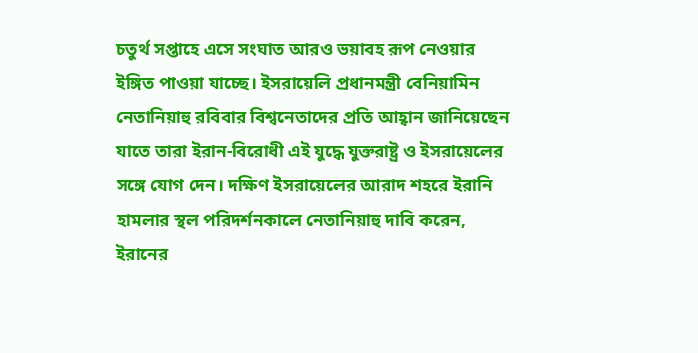চতুর্থ সপ্তাহে এসে সংঘাত আরও ভয়াবহ রূপ নেওয়ার ইঙ্গিত পাওয়া যাচ্ছে। ইসরায়েলি প্রধানমন্ত্রী বেনিয়ামিন নেতানিয়াহু রবিবার বিশ্বনেতাদের প্রতি আহ্বান জানিয়েছেন যাতে তারা ইরান-বিরোধী এই যুদ্ধে যুক্তরাষ্ট্র ও ইসরায়েলের সঙ্গে যোগ দেন। দক্ষিণ ইসরায়েলের আরাদ শহরে ইরানি হামলার স্থল পরিদর্শনকালে নেতানিয়াহু দাবি করেন, ইরানের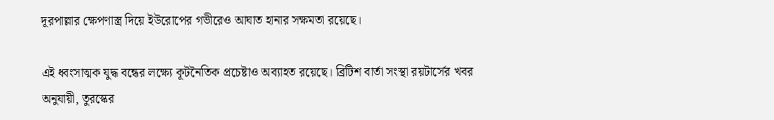দূরপাল্লার ক্ষেপণাস্ত্র দিয়ে ইউরোপের গভীরেও আঘাত হানার সক্ষমতা রয়েছে।

এই ধ্বংসাত্মক যুদ্ধ বন্ধের লক্ষ্যে কূটনৈতিক প্রচেষ্টাও অব্যাহত রয়েছে। ব্রিটিশ বার্তা সংস্থা রয়টার্সের খবর অনুযায়ী, তুরস্কের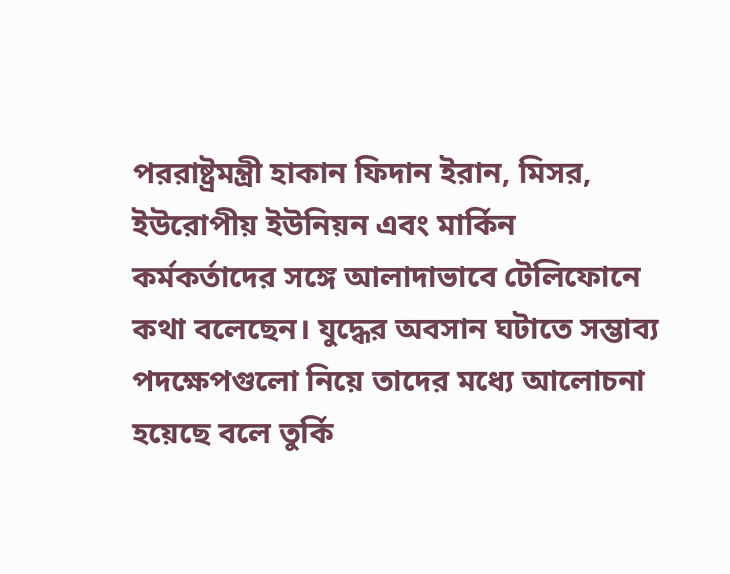পররাষ্ট্রমন্ত্রী হাকান ফিদান ইরান, মিসর, ইউরোপীয় ইউনিয়ন এবং মার্কিন কর্মকর্তাদের সঙ্গে আলাদাভাবে টেলিফোনে কথা বলেছেন। যুদ্ধের অবসান ঘটাতে সম্ভাব্য পদক্ষেপগুলো নিয়ে তাদের মধ্যে আলোচনা হয়েছে বলে তুর্কি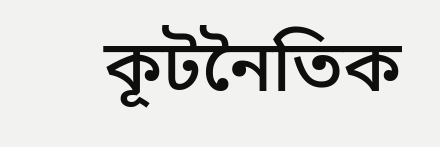কূটনৈতিক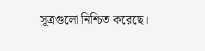সূত্রগুলো নিশ্চিত করেছে।